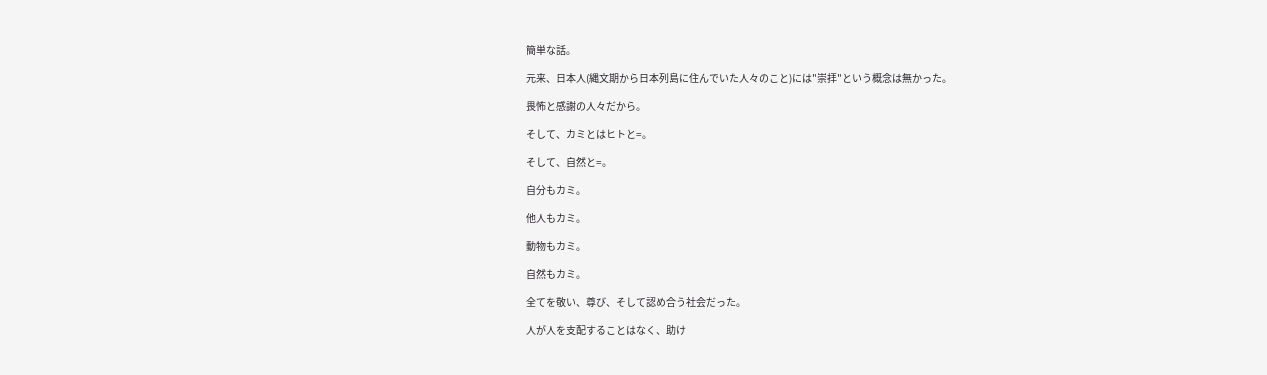簡単な話。

元来、日本人(縄文期から日本列島に住んでいた人々のこと)には"崇拝"という概念は無かった。

畏怖と感謝の人々だから。

そして、カミとはヒトと=。

そして、自然と=。

自分もカミ。

他人もカミ。

動物もカミ。

自然もカミ。

全てを敬い、尊び、そして認め合う社会だった。

人が人を支配することはなく、助け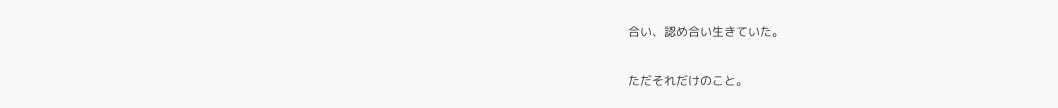合い、認め合い生きていた。

ただそれだけのこと。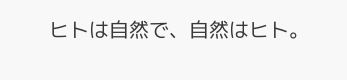ヒトは自然で、自然はヒト。